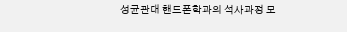성균관대 핸드폰학과의 석사과정 모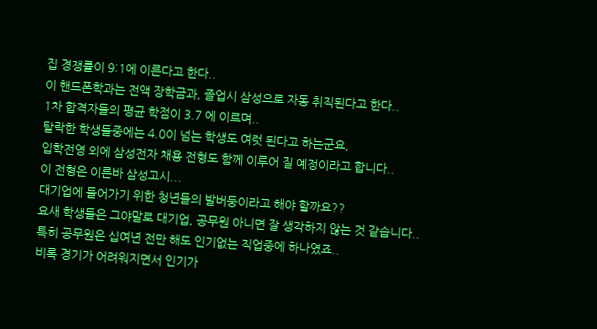집 경쟁률이 9:1에 이른다고 한다..
이 핸드폰학과는 전액 장학금과, 졸업시 삼성으로 자동 취직된다고 한다..
1차 합격자들의 평균 학점이 3.7 에 이르며..
탈락한 학생들중에는 4.0이 넘는 학생도 여럿 된다고 하는군요,
입학전영 외에 삼성전자 채용 전형도 함께 이루어 질 예정이라고 합니다..
이 전형은 이른바 삼성고시...
대기업에 들어가기 위한 청년들의 발버둥이라고 해야 할까요??
요새 학생들은 그야말로 대기업, 공무원 아니면 잘 생각하지 않는 것 같습니다..
특히 공무원은 십여년 전만 해도 인기없는 직업중에 하나였죠..
비록 경기가 어려워지면서 인기가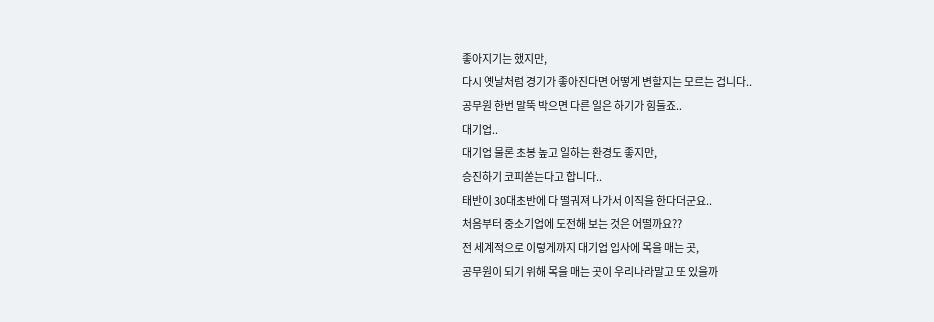좋아지기는 했지만,
다시 옛날처럼 경기가 좋아진다면 어떻게 변할지는 모르는 겁니다..
공무원 한번 말뚝 박으면 다른 일은 하기가 힘들죠..
대기업..
대기업 물론 초봉 높고 일하는 환경도 좋지만,
승진하기 코피쏟는다고 합니다..
태반이 30대초반에 다 떨궈져 나가서 이직을 한다더군요..
처음부터 중소기업에 도전해 보는 것은 어떨까요??
전 세계적으로 이렇게까지 대기업 입사에 목을 매는 곳,
공무원이 되기 위해 목을 매는 곳이 우리나라말고 또 있을까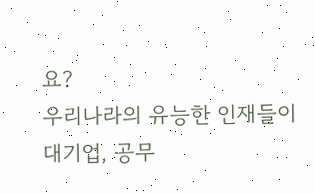요?
우리나라의 유능한 인재들이 대기업, 공무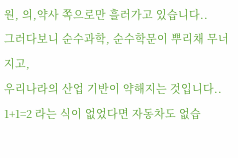원, 의,약사 쪽으로만 흘러가고 있습니다..
그러다보니 순수과학, 순수학문이 뿌리채 무너지고,
우리나라의 산업 기반이 약해지는 것입니다..
1+1=2 라는 식이 없었다면 자동차도 없습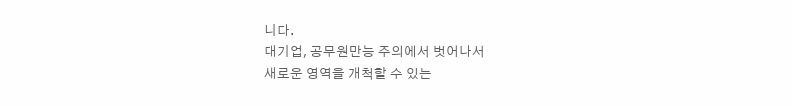니다.
대기업, 공무원만능 주의에서 벗어나서
새로운 영역을 개척할 수 있는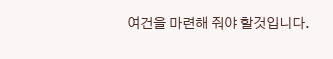여건을 마련해 줘야 할것입니다.